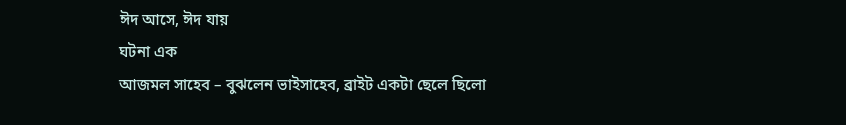ঈদ আসে, ঈদ যায়
ঘটনা এক
আজমল সাহেব – বুঝলেন ভাইসাহেব, ব্রাইট একটা ছেলে ছিলো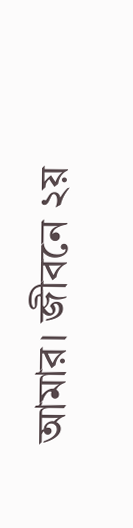আমার। জীবনে ২য়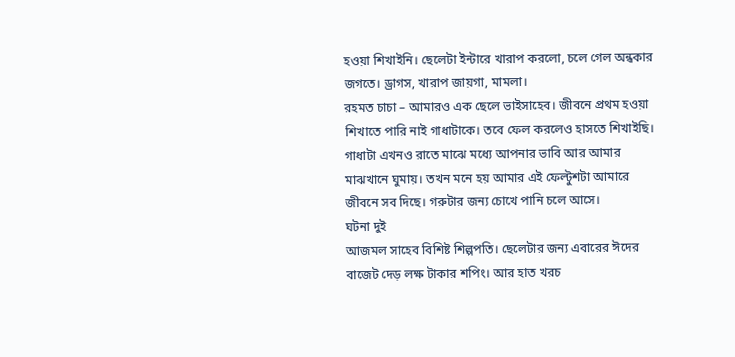হওয়া শিখাইনি। ছেলেটা ইন্টারে খারাপ করলো, চলে গেল অন্ধকার জগতে। ড্রাগস, খারাপ জায়গা, মামলা।
রহমত চাচা – আমারও এক ছেলে ভাইসাহেব। জীবনে প্রথম হওয়া শিখাতে পারি নাই গাধাটাকে। তবে ফেল করলেও হাসতে শিখাইছি। গাধাটা এখনও রাতে মাঝে মধ্যে আপনার ভাবি আর আমার মাঝখানে ঘুমায়। তখন মনে হয় আমার এই ফেল্টুশটা আমারে জীবনে সব দিছে। গরুটার জন্য চোখে পানি চলে আসে।
ঘটনা দুই
আজমল সাহেব বিশিষ্ট শিল্পপতি। ছেলেটার জন্য এবারের ঈদের বাজেট দেড় লক্ষ টাকার শপিং। আর হাত খরচ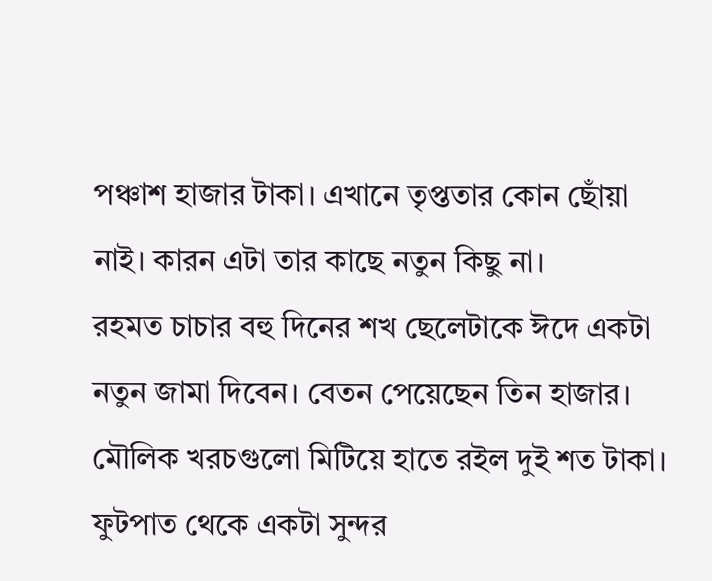পঞ্চাশ হাজার টাকা। এখানে তৃপ্ততার কোন ছোঁয়া নাই। কারন এটা তার কাছে নতুন কিছু না।
রহমত চাচার বহু দিনের শখ ছেলেটাকে ঈদে একটা নতুন জামা দিবেন। বেতন পেয়েছেন তিন হাজার। মৌলিক খরচগুলো মিটিয়ে হাতে রইল দুই শত টাকা। ফুটপাত থেকে একটা সুন্দর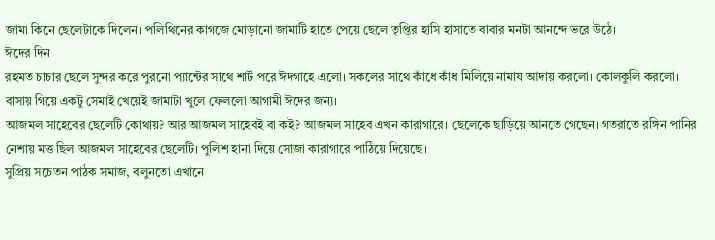জামা কিনে ছেলেটাকে দিলেন। পলিথিনের কাগজে মোড়ানো জামাটি হাতে পেয়ে ছেলে তৃপ্তির হাসি হাসাতে বাবার মনটা আনন্দে ভরে উঠে।
ঈদের দিন
রহমত চাচার ছেলে সুন্দর করে পুরনো প্যান্টের সাথে শার্ট পরে ঈদগাহে এলো। সকলের সাথে কাঁধে কাঁধ মিলিয়ে নামায আদায় করলো। কোলকুলি করলো। বাসায় গিয়ে একটু সেমাই খেয়েই জামাটা খুলে ফেললো আগামী ঈদের জন্য।
আজমল সাহেবের ছেলেটি কোথায়? আর আজমল সাহেবই বা কই? আজমল সাহেব এখন কারাগারে। ছেলেকে ছাড়িয়ে আনতে গেছেন। গতরাতে রঙ্গিন পানির নেশায় মত্ত ছিল আজমল সাহেবের ছেলেটি। পুলিশ হানা দিয়ে সোজা কারাগারে পাঠিয়ে দিয়েছে।
সুপ্রিয় সচেতন পাঠক সমাজ, বলুনতো এখানে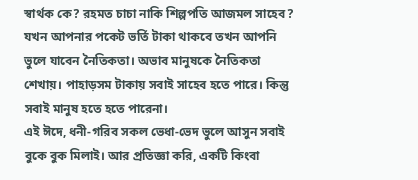স্বার্থক কে? রহমত চাচা নাকি শিল্পপতি আজমল সাহেব? যখন আপনার পকেট ভর্তি টাকা থাকবে তখন আপনি ভুলে যাবেন নৈতিকতা। অভাব মানুষকে নৈতিকতা শেখায়। পাহাড়সম টাকায় সবাই সাহেব হতে পারে। কিন্তু সবাই মানুষ হতে হতে পারেনা।
এই ঈদে, ধনী-গরিব সকল ভেধা-ভেদ ভুলে আসুন সবাই বুকে বুক মিলাই। আর প্রতিজ্ঞা করি, একটি কিংবা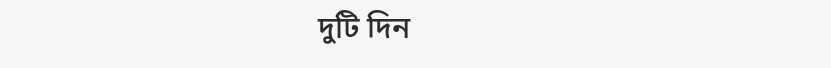দুটি দিন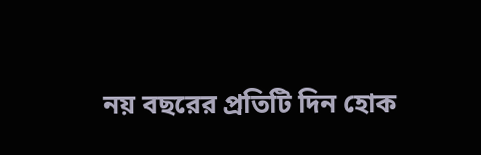নয় বছরের প্রতিটি দিন হোক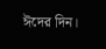ঈদের দিন।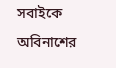সবাইকে অবিনাশের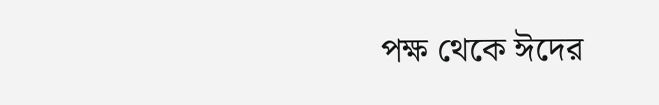পক্ষ থেকে ঈদের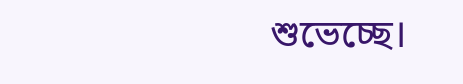শুভেচ্ছে।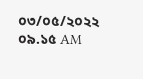০৩/০৫/২০২২ ০৯.১৫ AM